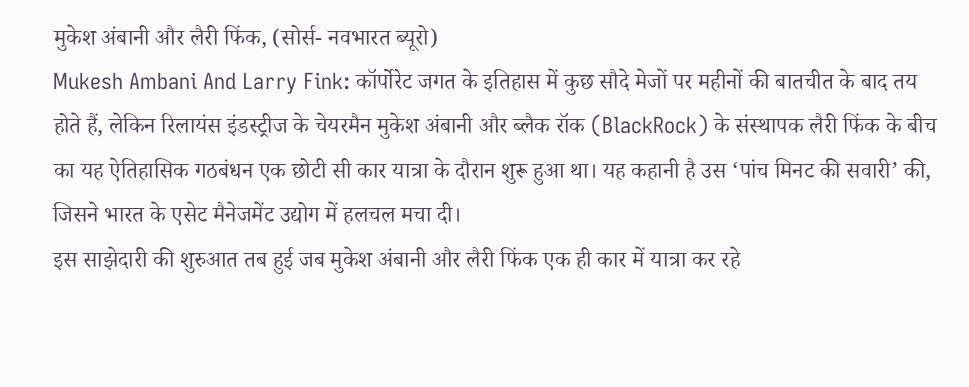मुकेश अंबानी और लैरी फिंक, (सोर्स- नवभारत ब्यूरो)
Mukesh Ambani And Larry Fink: कॉर्पोरेट जगत के इतिहास में कुछ सौदे मेजों पर महीनों की बातचीत के बाद तय होते हैं, लेकिन रिलायंस इंडस्ट्रीज के चेयरमैन मुकेश अंबानी और ब्लैक रॉक (BlackRock) के संस्थापक लैरी फिंक के बीच का यह ऐतिहासिक गठबंधन एक छोटी सी कार यात्रा के दौरान शुरू हुआ था। यह कहानी है उस ‘पांच मिनट की सवारी’ की, जिसने भारत के एसेट मैनेजमेंट उद्योग में हलचल मचा दी।
इस साझेदारी की शुरुआत तब हुई जब मुकेश अंबानी और लैरी फिंक एक ही कार में यात्रा कर रहे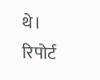थे। रिपोर्ट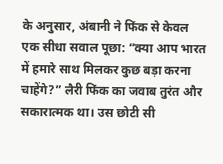के अनुसार, अंबानी ने फिंक से केवल एक सीधा सवाल पूछा: “क्या आप भारत में हमारे साथ मिलकर कुछ बड़ा करना चाहेंगे?” लैरी फिंक का जवाब तुरंत और सकारात्मक था। उस छोटी सी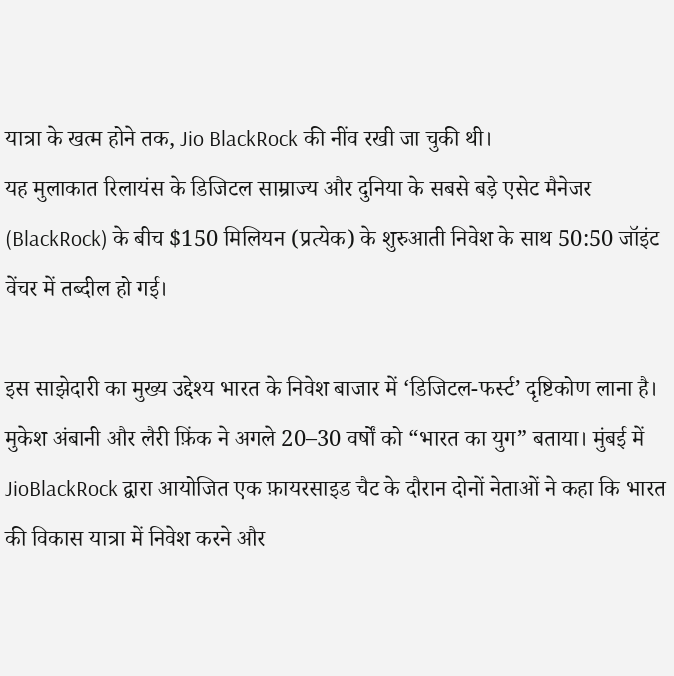यात्रा के खत्म होने तक, Jio BlackRock की नींव रखी जा चुकी थी।
यह मुलाकात रिलायंस के डिजिटल साम्राज्य और दुनिया के सबसे बड़े एसेट मैनेजर (BlackRock) के बीच $150 मिलियन (प्रत्येक) के शुरुआती निवेश के साथ 50:50 जॉइंट वेंचर में तब्दील हो गई।

इस साझेदारी का मुख्य उद्देश्य भारत के निवेश बाजार में ‘डिजिटल-फर्स्ट’ दृष्टिकोण लाना है।
मुकेश अंबानी और लैरी फ़िंक ने अगले 20–30 वर्षों को “भारत का युग” बताया। मुंबई में JioBlackRock द्वारा आयोजित एक फ़ायरसाइड चैट के दौरान दोनों नेताओं ने कहा कि भारत की विकास यात्रा में निवेश करने और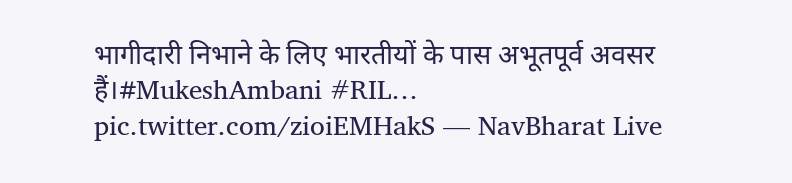भागीदारी निभाने के लिए भारतीयों के पास अभूतपूर्व अवसर हैं।#MukeshAmbani #RIL… pic.twitter.com/zioiEMHakS — NavBharat Live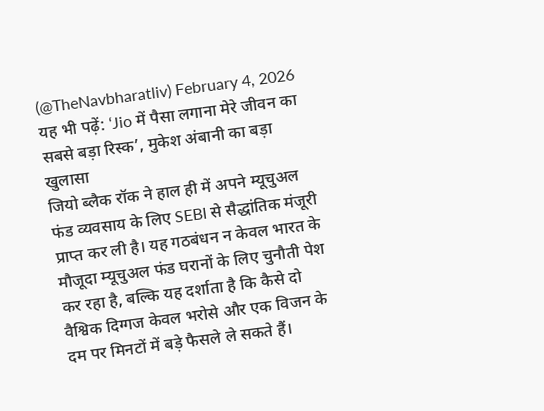(@TheNavbharatliv) February 4, 2026
यह भी पढ़ें: ‘Jio में पैसा लगाना मेरे जीवन का सबसे बड़ा रिस्क’, मुकेश अंबानी का बड़ा खुलासा
जियो ब्लैक रॉक ने हाल ही में अपने म्यूचुअल फंड व्यवसाय के लिए SEBI से सैद्धांतिक मंजूरी प्राप्त कर ली है। यह गठबंधन न केवल भारत के मौजूदा म्यूचुअल फंड घरानों के लिए चुनौती पेश कर रहा है, बल्कि यह दर्शाता है कि कैसे दो वैश्विक दिग्गज केवल भरोसे और एक विजन के दम पर मिनटों में बड़े फैसले ले सकते हैं।